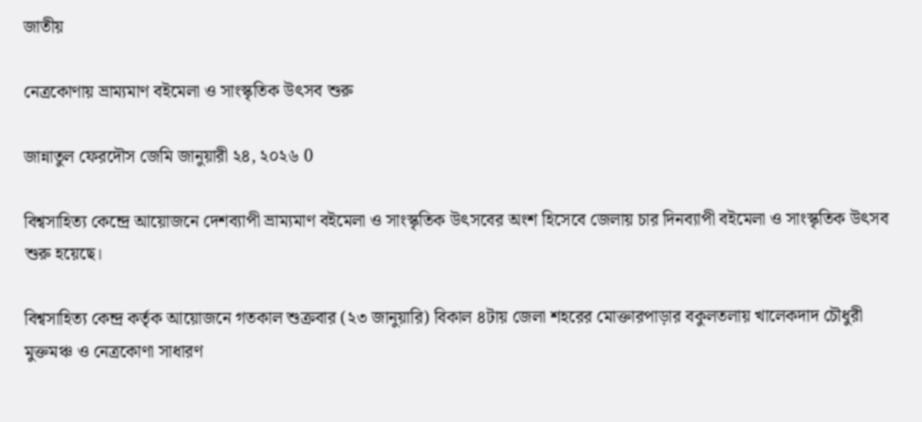জাতীয়

নেত্রকোণায় ভ্রাম্যমাণ বইমেলা ও সাংস্কৃতিক উৎসব শুরু

জান্নাতুল ফেরদৌস জেমি জানুয়ারী ২৪, ২০২৬ 0

বিশ্বসাহিত্য কেন্দ্রে আয়োজনে দেশব্যাপী ভ্রাম্যমাণ বইমেলা ও সাংস্কৃতিক উৎসবের অংশ হিসেবে জেলায় চার দিনব্যাপী বইমেলা ও সাংস্কৃতিক উৎসব শুরু হয়েছে।

বিশ্বসাহিত্য কেন্দ্র কর্তৃক আয়োজনে গতকাল শুক্রবার (২৩ জানুয়ারি) বিকাল ৪টায় জেলা শহরের মোক্তারপাড়ার বকুলতলায় খালেকদাদ চৌধুরী মুক্তমঞ্চ ও নেত্রকোণা সাধারণ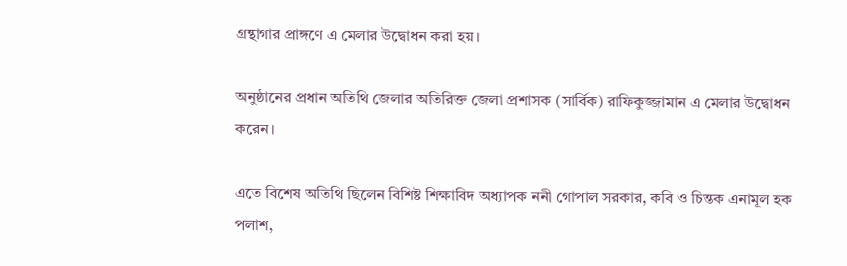গ্রন্থাগার প্রাঙ্গণে এ মেলার উদ্বোধন করা হয়।

অনুষ্ঠানের প্রধান অতিথি জেলার অতিরিক্ত জেলা প্রশাসক (সার্বিক) রাফিকুজ্জামান এ মেলার উদ্বোধন করেন।

এতে বিশেষ অতিথি ছিলেন বিশিষ্ট শিক্ষাবিদ অধ্যাপক ননী গোপাল সরকার, কবি ও চিন্তক এনামূল হক পলাশ,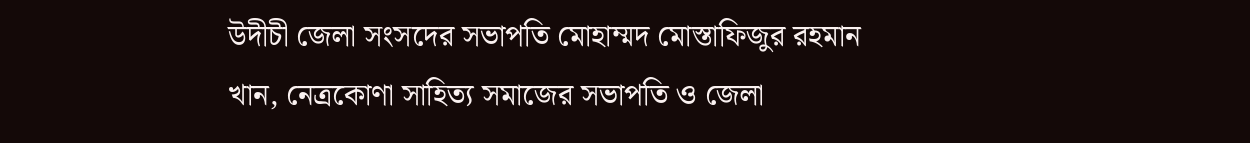উদীচী জেলা সংসদের সভাপতি মোহাম্মদ মোস্তাফিজুর রহমান খান, নেত্রকোণা সাহিত্য সমাজের সভাপতি ও জেলা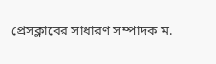প্রেসক্লাবের সাধারণ সম্পাদক ম.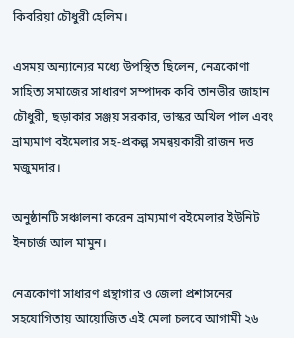কিবরিয়া চৌধুরী হেলিম।

এসময় অন্যান্যের মধ্যে উপস্থিত ছিলেন, নেত্রকোণা সাহিত্য সমাজের সাধারণ সম্পাদক কবি তানভীর জাহান চৌধুরী, ছড়াকার সঞ্জয় সরকার, ভাস্কর অখিল পাল এবং ভ্রাম্যমাণ বইমেলার সহ-প্রকল্প সমন্বয়কারী রাজন দত্ত মজুমদার।

অনুষ্ঠানটি সঞ্চালনা করেন ভ্রাম্যমাণ বইমেলার ইউনিট ইনচার্জ আল মামুন।

নেত্রকোণা সাধারণ গ্রন্থাগার ও জেলা প্রশাসনের সহযোগিতায় আয়োজিত এই মেলা চলবে আগামী ২৬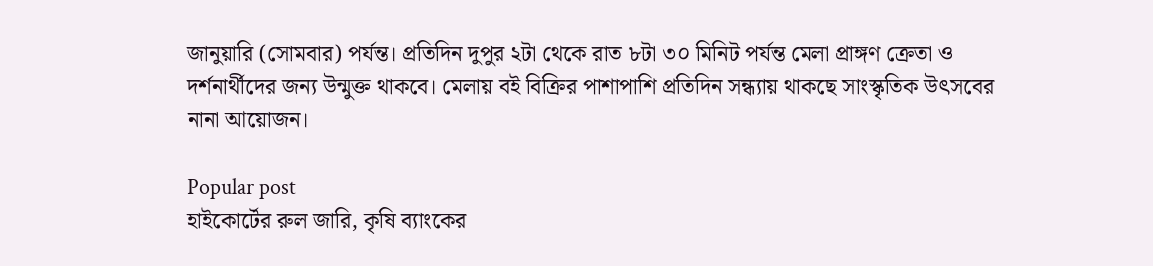জানুয়ারি (সোমবার) পর্যন্ত। প্রতিদিন দুপুর ২টা থেকে রাত ৮টা ৩০ মিনিট পর্যন্ত মেলা প্রাঙ্গণ ক্রেতা ও দর্শনার্থীদের জন্য উন্মুক্ত থাকবে। মেলায় বই বিক্রির পাশাপাশি প্রতিদিন সন্ধ্যায় থাকছে সাংস্কৃতিক উৎসবের নানা আয়োজন।

Popular post
হাইকোর্টের রুল জারি, কৃষি ব্যাংকের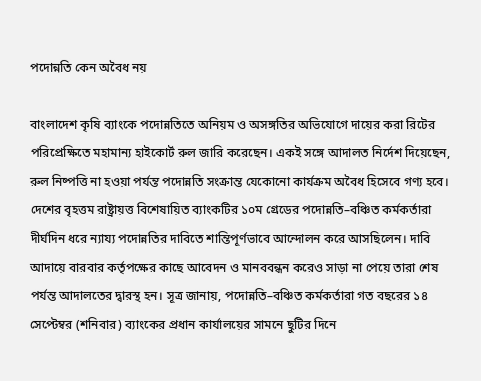পদোন্নতি কেন অবৈধ নয়

বাংলাদেশ কৃষি ব্যাংকে পদোন্নতিতে অনিয়ম ও অসঙ্গতির অভিযোগে দায়ের করা রিটের পরিপ্রেক্ষিতে মহামান্য হাইকোর্ট রুল জারি করেছেন। একই সঙ্গে আদালত নির্দেশ দিয়েছেন, রুল নিষ্পত্তি না হওয়া পর্যন্ত পদোন্নতি সংক্রান্ত যেকোনো কার্যক্রম অবৈধ হিসেবে গণ্য হবে। দেশের বৃহত্তম রাষ্ট্রায়ত্ত বিশেষায়িত ব্যাংকটির ১০ম গ্রেডের পদোন্নতি–বঞ্চিত কর্মকর্তারা দীর্ঘদিন ধরে ন্যায্য পদোন্নতির দাবিতে শান্তিপূর্ণভাবে আন্দোলন করে আসছিলেন। দাবি আদায়ে বারবার কর্তৃপক্ষের কাছে আবেদন ও মানববন্ধন করেও সাড়া না পেয়ে তারা শেষ পর্যন্ত আদালতের দ্বারস্থ হন। সূত্র জানায়, পদোন্নতি–বঞ্চিত কর্মকর্তারা গত বছরের ১৪ সেপ্টেম্বর (শনিবার) ব্যাংকের প্রধান কার্যালয়ের সামনে ছুটির দিনে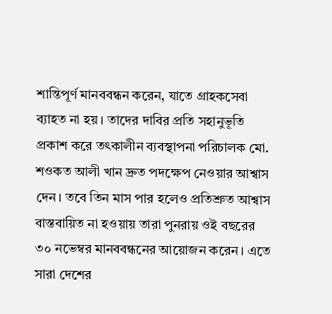শান্তিপূর্ণ মানববন্ধন করেন, যাতে গ্রাহকসেবা ব্যাহত না হয়। তাদের দাবির প্রতি সহানুভূতি প্রকাশ করে তৎকালীন ব্যবস্থাপনা পরিচালক মো. শওকত আলী খান দ্রুত পদক্ষেপ নেওয়ার আশ্বাস দেন। তবে তিন মাস পার হলেও প্রতিশ্রুত আশ্বাস বাস্তবায়িত না হওয়ায় তারা পুনরায় ওই বছরের ৩০ নভেম্বর মানববন্ধনের আয়োজন করেন। এতে সারা দেশের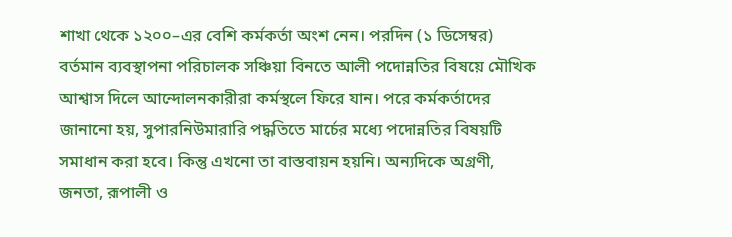শাখা থেকে ১২০০–এর বেশি কর্মকর্তা অংশ নেন। পরদিন (১ ডিসেম্বর) বর্তমান ব্যবস্থাপনা পরিচালক সঞ্চিয়া বিনতে আলী পদোন্নতির বিষয়ে মৌখিক আশ্বাস দিলে আন্দোলনকারীরা কর্মস্থলে ফিরে যান। পরে কর্মকর্তাদের জানানো হয়, সুপারনিউমারারি পদ্ধতিতে মার্চের মধ্যে পদোন্নতির বিষয়টি সমাধান করা হবে। কিন্তু এখনো তা বাস্তবায়ন হয়নি। অন্যদিকে অগ্রণী, জনতা, রূপালী ও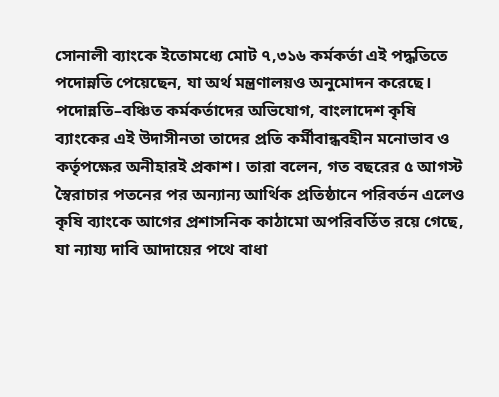সোনালী ব্যাংকে ইতোমধ্যে মোট ৭,৩১৬ কর্মকর্তা এই পদ্ধতিতে পদোন্নতি পেয়েছেন, যা অর্থ মন্ত্রণালয়ও অনুমোদন করেছে। পদোন্নতি–বঞ্চিত কর্মকর্তাদের অভিযোগ, বাংলাদেশ কৃষি ব্যাংকের এই উদাসীনতা তাদের প্রতি কর্মীবান্ধবহীন মনোভাব ও কর্তৃপক্ষের অনীহারই প্রকাশ। তারা বলেন, গত বছরের ৫ আগস্ট স্বৈরাচার পতনের পর অন্যান্য আর্থিক প্রতিষ্ঠানে পরিবর্তন এলেও কৃষি ব্যাংকে আগের প্রশাসনিক কাঠামো অপরিবর্তিত রয়ে গেছে, যা ন্যায্য দাবি আদায়ের পথে বাধা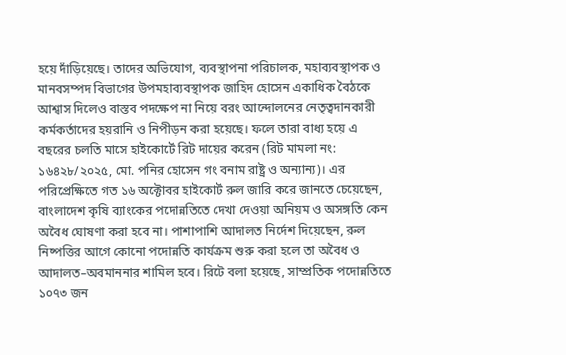হয়ে দাঁড়িয়েছে। তাদের অভিযোগ, ব্যবস্থাপনা পরিচালক, মহাব্যবস্থাপক ও মানবসম্পদ বিভাগের উপমহাব্যবস্থাপক জাহিদ হোসেন একাধিক বৈঠকে আশ্বাস দিলেও বাস্তব পদক্ষেপ না নিয়ে বরং আন্দোলনের নেতৃত্বদানকারী কর্মকর্তাদের হয়রানি ও নিপীড়ন করা হয়েছে। ফলে তারা বাধ্য হয়ে এ বছরের চলতি মাসে হাইকোর্টে রিট দায়ের করেন (রিট মামলা নং: ১৬৪২৮/২০২৫, মো. পনির হোসেন গং বনাম রাষ্ট্র ও অন্যান্য)। এর পরিপ্রেক্ষিতে গত ১৬ অক্টোবর হাইকোর্ট রুল জারি করে জানতে চেয়েছেন, বাংলাদেশ কৃষি ব্যাংকের পদোন্নতিতে দেখা দেওয়া অনিয়ম ও অসঙ্গতি কেন অবৈধ ঘোষণা করা হবে না। পাশাপাশি আদালত নির্দেশ দিয়েছেন, রুল নিষ্পত্তির আগে কোনো পদোন্নতি কার্যক্রম শুরু করা হলে তা অবৈধ ও আদালত–অবমাননার শামিল হবে। রিটে বলা হয়েছে, সাম্প্রতিক পদোন্নতিতে ১০৭৩ জন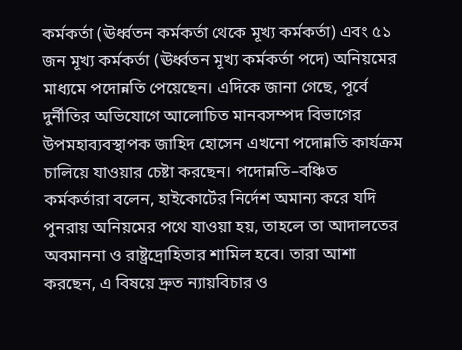কর্মকর্তা (ঊর্ধ্বতন কর্মকর্তা থেকে মূখ্য কর্মকর্তা) এবং ৫১ জন মূখ্য কর্মকর্তা (ঊর্ধ্বতন মূখ্য কর্মকর্তা পদে) অনিয়মের মাধ্যমে পদোন্নতি পেয়েছেন। এদিকে জানা গেছে, পূর্বে দুর্নীতির অভিযোগে আলোচিত মানবসম্পদ বিভাগের উপমহাব্যবস্থাপক জাহিদ হোসেন এখনো পদোন্নতি কার্যক্রম চালিয়ে যাওয়ার চেষ্টা করছেন। পদোন্নতি–বঞ্চিত কর্মকর্তারা বলেন, হাইকোর্টের নির্দেশ অমান্য করে যদি পুনরায় অনিয়মের পথে যাওয়া হয়, তাহলে তা আদালতের অবমাননা ও রাষ্ট্রদ্রোহিতার শামিল হবে। তারা আশা করছেন, এ বিষয়ে দ্রুত ন্যায়বিচার ও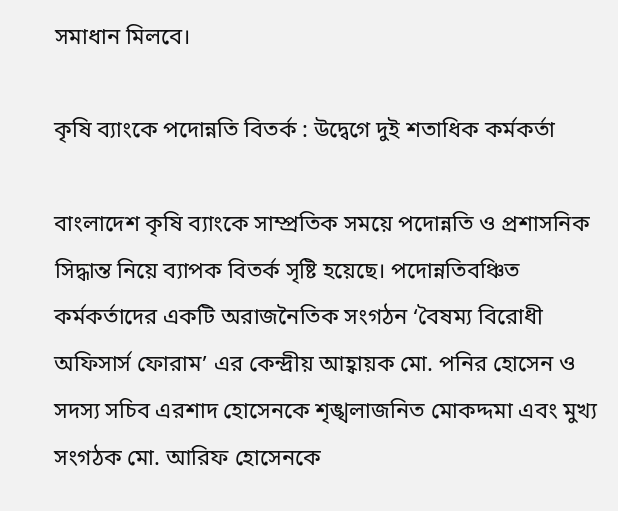সমাধান মিলবে।

কৃষি ব্যাংকে পদোন্নতি বিতর্ক : উদ্বেগে দুই শতাধিক কর্মকর্তা

বাংলাদেশ কৃষি ব্যাংকে সাম্প্রতিক সময়ে পদোন্নতি ও প্রশাসনিক সিদ্ধান্ত নিয়ে ব্যাপক বিতর্ক সৃষ্টি হয়েছে। পদোন্নতিবঞ্চিত কর্মকর্তাদের একটি অরাজনৈতিক সংগঠন ‘বৈষম্য বিরোধী অফিসার্স ফোরাম’ এর কেন্দ্রীয় আহ্বায়ক মো. পনির হোসেন ও সদস্য সচিব এরশাদ হোসেনকে শৃঙ্খলাজনিত মোকদ্দমা এবং মুখ্য সংগঠক মো. আরিফ হোসেনকে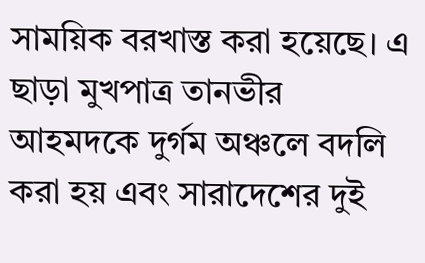সাময়িক বরখাস্ত করা হয়েছে। এ ছাড়া মুখপাত্র তানভীর আহমদকে দুর্গম অঞ্চলে বদলি করা হয় এবং সারাদেশের দুই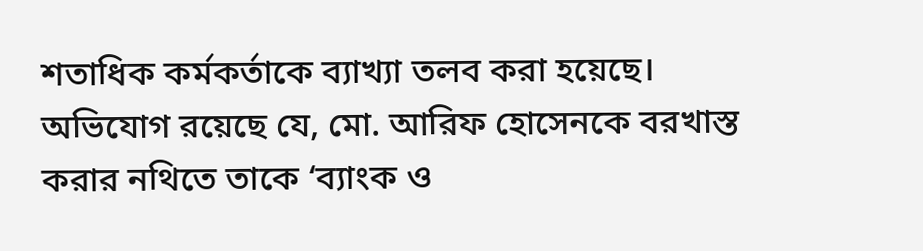শতাধিক কর্মকর্তাকে ব্যাখ্যা তলব করা হয়েছে। অভিযোগ রয়েছে যে, মো. আরিফ হোসেনকে বরখাস্ত করার নথিতে তাকে ‘ব্যাংক ও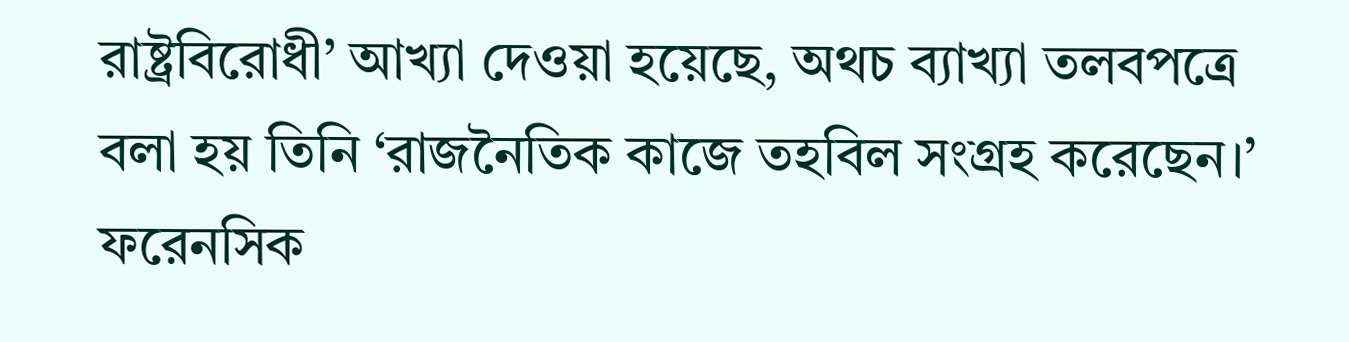রাষ্ট্রবিরোধী’ আখ্যা দেওয়া হয়েছে, অথচ ব্যাখ্যা তলবপত্রে বলা হয় তিনি ‘রাজনৈতিক কাজে তহবিল সংগ্রহ করেছেন।’ ফরেনসিক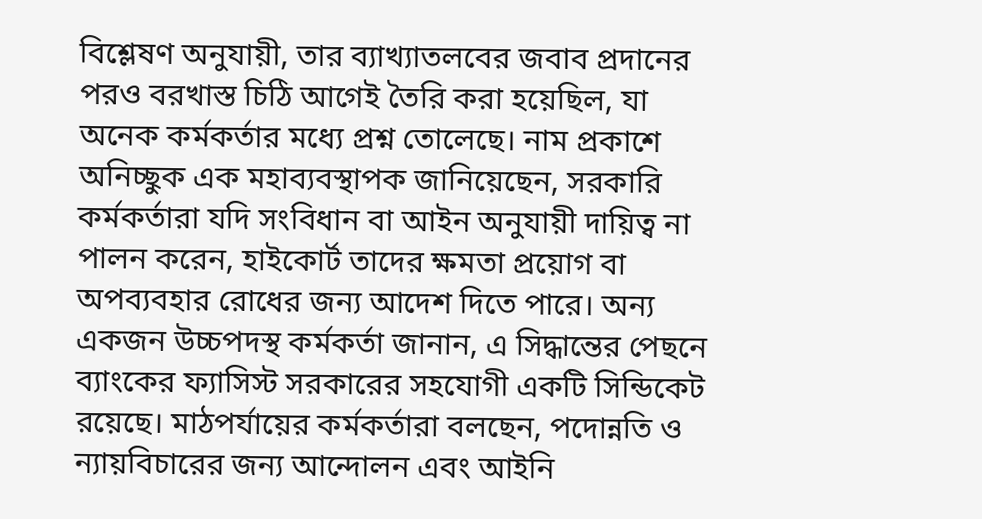বিশ্লেষণ অনুযায়ী, তার ব্যাখ্যাতলবের জবাব প্রদানের পরও বরখাস্ত চিঠি আগেই তৈরি করা হয়েছিল, যা অনেক কর্মকর্তার মধ্যে প্রশ্ন তোলেছে। নাম প্রকাশে অনিচ্ছুক এক মহাব্যবস্থাপক জানিয়েছেন, সরকারি কর্মকর্তারা যদি সংবিধান বা আইন অনুযায়ী দায়িত্ব না পালন করেন, হাইকোর্ট তাদের ক্ষমতা প্রয়োগ বা অপব্যবহার রোধের জন্য আদেশ দিতে পারে। অন্য একজন উচ্চপদস্থ কর্মকর্তা জানান, এ সিদ্ধান্তের পেছনে ব্যাংকের ফ্যাসিস্ট সরকারের সহযোগী একটি সিন্ডিকেট রয়েছে। মাঠপর্যায়ের কর্মকর্তারা বলছেন, পদোন্নতি ও ন্যায়বিচারের জন্য আন্দোলন এবং আইনি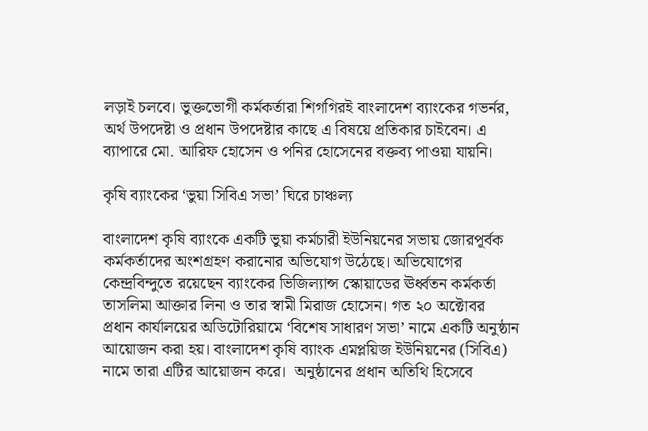লড়াই চলবে। ভুক্তভোগী কর্মকর্তারা শিগগিরই বাংলাদেশ ব্যাংকের গভর্নর, অর্থ উপদেষ্টা ও প্রধান উপদেষ্টার কাছে এ বিষয়ে প্রতিকার চাইবেন। এ ব্যাপারে মো. আরিফ হোসেন ও পনির হোসেনের বক্তব্য পাওয়া যায়নি।

কৃষি ব্যাংকের ‘ভুয়া সিবিএ সভা’ ঘিরে চাঞ্চল্য

বাংলাদেশ কৃষি ব্যাংকে একটি ভুয়া কর্মচারী ইউনিয়নের সভায় জোরপূর্বক কর্মকর্তাদের অংশগ্রহণ করানোর অভিযোগ উঠেছে। অভিযোগের কেন্দ্রবিন্দুতে রয়েছেন ব্যাংকের ভিজিল্যান্স স্কোয়াডের ঊর্ধ্বতন কর্মকর্তা তাসলিমা আক্তার লিনা ও তার স্বামী মিরাজ হোসেন। গত ২০ অক্টোবর প্রধান কার্যালয়ের অডিটোরিয়ামে ‘বিশেষ সাধারণ সভা’ নামে একটি অনুষ্ঠান আয়োজন করা হয়। বাংলাদেশ কৃষি ব্যাংক এমপ্লয়িজ ইউনিয়নের (সিবিএ) নামে তারা এটির আয়োজন করে।  অনুষ্ঠানের প্রধান অতিথি হিসেবে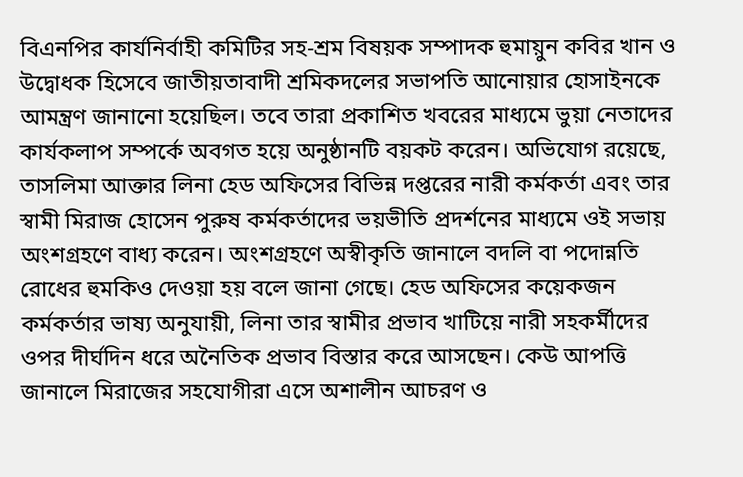বিএনপির কার্যনির্বাহী কমিটির সহ-শ্রম বিষয়ক সম্পাদক হুমায়ুন কবির খান ও উদ্বোধক হিসেবে জাতীয়তাবাদী শ্রমিকদলের সভাপতি আনোয়ার হোসাইনকে আমন্ত্রণ জানানো হয়েছিল। তবে তারা প্রকাশিত খবরের মাধ্যমে ভুয়া নেতাদের কার্যকলাপ সম্পর্কে অবগত হয়ে অনুষ্ঠানটি বয়কট করেন। অভিযোগ রয়েছে, তাসলিমা আক্তার লিনা হেড অফিসের বিভিন্ন দপ্তরের নারী কর্মকর্তা এবং তার স্বামী মিরাজ হোসেন পুরুষ কর্মকর্তাদের ভয়ভীতি প্রদর্শনের মাধ্যমে ওই সভায় অংশগ্রহণে বাধ্য করেন। অংশগ্রহণে অস্বীকৃতি জানালে বদলি বা পদোন্নতি রোধের হুমকিও দেওয়া হয় বলে জানা গেছে। হেড অফিসের কয়েকজন কর্মকর্তার ভাষ্য অনুযায়ী, লিনা তার স্বামীর প্রভাব খাটিয়ে নারী সহকর্মীদের ওপর দীর্ঘদিন ধরে অনৈতিক প্রভাব বিস্তার করে আসছেন। কেউ আপত্তি জানালে মিরাজের সহযোগীরা এসে অশালীন আচরণ ও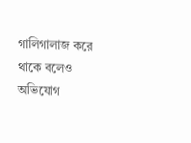গালিগালাজ করে থাকে বলেও অভিযোগ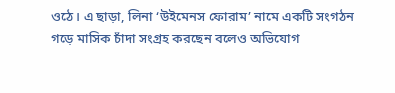ওঠে। এ ছাড়া, লিনা ‘উইমেনস ফোরাম’ নামে একটি সংগঠন গড়ে মাসিক চাঁদা সংগ্রহ করছেন বলেও অভিযোগ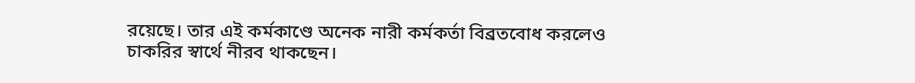রয়েছে। তার এই কর্মকাণ্ডে অনেক নারী কর্মকর্তা বিব্রতবোধ করলেও চাকরির স্বার্থে নীরব থাকছেন।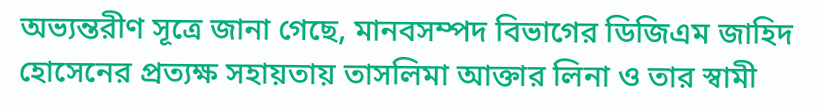অভ্যন্তরীণ সূত্রে জানা গেছে, মানবসম্পদ বিভাগের ডিজিএম জাহিদ হোসেনের প্রত্যক্ষ সহায়তায় তাসলিমা আক্তার লিনা ও তার স্বামী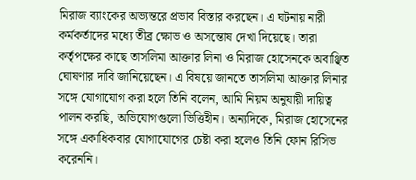মিরাজ ব্যাংকের অভ্যন্তরে প্রভাব বিস্তার করছেন। এ ঘটনায় নারী কর্মকর্তাদের মধ্যে তীব্র ক্ষোভ ও অসন্তোষ দেখা দিয়েছে। তারা কর্তৃপক্ষের কাছে তাসলিমা আক্তার লিনা ও মিরাজ হোসেনকে অবাঞ্ছিত ঘোষণার দাবি জানিয়েছেন। এ বিষয়ে জানতে তাসলিমা আক্তার লিনার সঙ্গে যোগাযোগ করা হলে তিনি বলেন, আমি নিয়ম অনুযায়ী দায়িত্ব পালন করছি, অভিযোগগুলো ভিত্তিহীন। অন্যদিকে, মিরাজ হোসেনের সঙ্গে একাধিকবার যোগাযোগের চেষ্টা করা হলেও তিনি ফোন রিসিভ করেননি।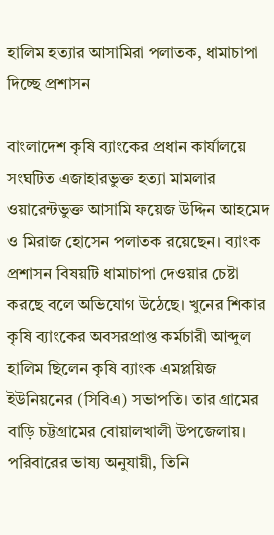হালিম হত্যার আসামিরা পলাতক, ধামাচাপা দিচ্ছে প্রশাসন

বাংলাদেশ কৃষি ব্যাংকের প্রধান কার্যালয়ে সংঘটিত এজাহারভুক্ত হত্যা মামলার ওয়ারেন্টভুক্ত আসামি ফয়েজ উদ্দিন আহমেদ ও মিরাজ হোসেন পলাতক রয়েছেন। ব্যাংক প্রশাসন বিষয়টি ধামাচাপা দেওয়ার চেষ্টা করছে বলে অভিযোগ উঠেছে। খুনের শিকার কৃষি ব্যাংকের অবসরপ্রাপ্ত কর্মচারী আব্দুল হালিম ছিলেন কৃষি ব্যাংক এমপ্লয়িজ ইউনিয়নের (সিবিএ) সভাপতি। তার গ্রামের বাড়ি চট্টগ্রামের বোয়ালখালী উপজেলায়। পরিবারের ভাষ্য অনুযায়ী, তিনি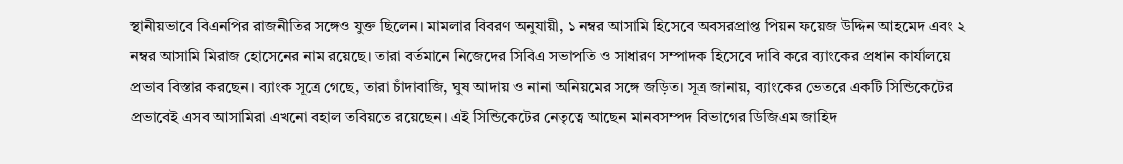স্থানীয়ভাবে বিএনপির রাজনীতির সঙ্গেও যুক্ত ছিলেন। মামলার বিবরণ অনুযায়ী, ১ নম্বর আসামি হিসেবে অবসরপ্রাপ্ত পিয়ন ফয়েজ উদ্দিন আহমেদ এবং ২ নম্বর আসামি মিরাজ হোসেনের নাম রয়েছে। তারা বর্তমানে নিজেদের সিবিএ সভাপতি ও সাধারণ সম্পাদক হিসেবে দাবি করে ব্যাংকের প্রধান কার্যালয়ে প্রভাব বিস্তার করছেন। ব্যাংক সূত্রে গেছে, তারা চাঁদাবাজি, ঘুষ আদায় ও নানা অনিয়মের সঙ্গে জড়িত। সূত্র জানায়, ব্যাংকের ভেতরে একটি সিন্ডিকেটের প্রভাবেই এসব আসামিরা এখনো বহাল তবিয়তে রয়েছেন। এই সিন্ডিকেটের নেতৃত্বে আছেন মানবসম্পদ বিভাগের ডিজিএম জাহিদ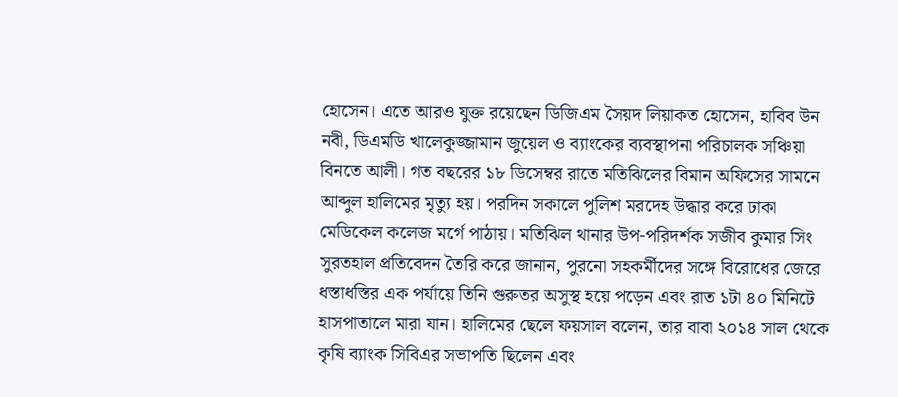হোসেন। এতে আরও যুক্ত রয়েছেন ডিজিএম সৈয়দ লিয়াকত হোসেন, হাবিব উন নবী, ডিএমডি খালেকুজ্জামান জুয়েল ও ব্যাংকের ব্যবস্থাপনা পরিচালক সঞ্চিয়া বিনতে আলী। গত বছরের ১৮ ডিসেম্বর রাতে মতিঝিলের বিমান অফিসের সামনে আব্দুল হালিমের মৃত্যু হয়। পরদিন সকালে পুলিশ মরদেহ উদ্ধার করে ঢাকা মেডিকেল কলেজ মর্গে পাঠায়। মতিঝিল থানার উপ-পরিদর্শক সজীব কুমার সিং সুরতহাল প্রতিবেদন তৈরি করে জানান, পুরনো সহকর্মীদের সঙ্গে বিরোধের জেরে ধস্তাধস্তির এক পর্যায়ে তিনি গুরুতর অসুস্থ হয়ে পড়েন এবং রাত ১টা ৪০ মিনিটে হাসপাতালে মারা যান। হালিমের ছেলে ফয়সাল বলেন, তার বাবা ২০১৪ সাল থেকে কৃষি ব্যাংক সিবিএর সভাপতি ছিলেন এবং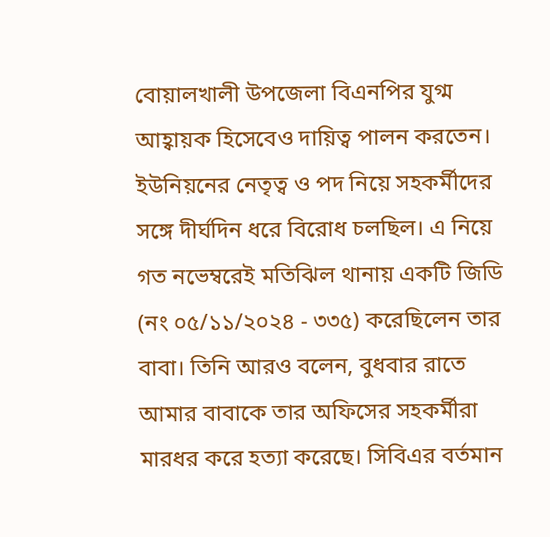বোয়ালখালী উপজেলা বিএনপির যুগ্ম আহ্বায়ক হিসেবেও দায়িত্ব পালন করতেন। ইউনিয়নের নেতৃত্ব ও পদ নিয়ে সহকর্মীদের সঙ্গে দীর্ঘদিন ধরে বিরোধ চলছিল। এ নিয়ে গত নভেম্বরেই মতিঝিল থানায় একটি জিডি (নং ০৫/১১/২০২৪ - ৩৩৫) করেছিলেন তার বাবা। তিনি আরও বলেন, বুধবার রাতে আমার বাবাকে তার অফিসের সহকর্মীরা মারধর করে হত্যা করেছে। সিবিএর বর্তমান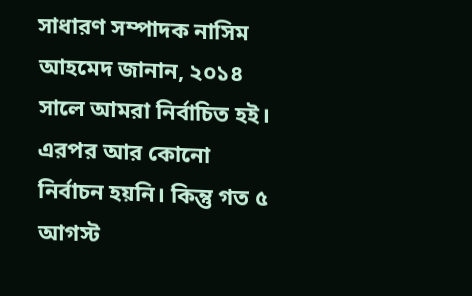সাধারণ সম্পাদক নাসিম আহমেদ জানান, ২০১৪ সালে আমরা নির্বাচিত হই। এরপর আর কোনো নির্বাচন হয়নি। কিন্তু গত ৫ আগস্ট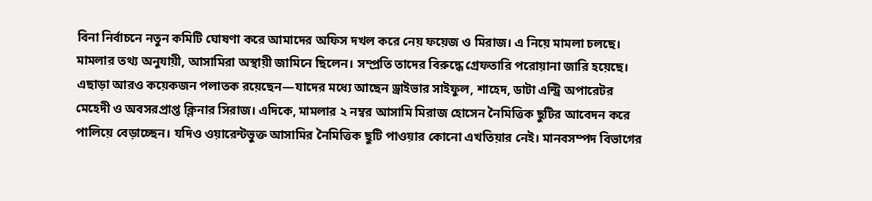বিনা নির্বাচনে নতুন কমিটি ঘোষণা করে আমাদের অফিস দখল করে নেয় ফয়েজ ও মিরাজ। এ নিয়ে মামলা চলছে। মামলার তথ্য অনুযায়ী, আসামিরা অস্থায়ী জামিনে ছিলেন। সম্প্রতি তাদের বিরুদ্ধে গ্রেফতারি পরোয়ানা জারি হয়েছে। এছাড়া আরও কয়েকজন পলাতক রয়েছেন—যাদের মধ্যে আছেন ড্রাইভার সাইফুল, শাহেদ, ডাটা এন্ট্রি অপারেটর মেহেদী ও অবসরপ্রাপ্ত ক্লিনার সিরাজ। এদিকে, মামলার ২ নম্বর আসামি মিরাজ হোসেন নৈমিত্তিক ছুটির আবেদন করে পালিয়ে বেড়াচ্ছেন। যদিও ওয়ারেন্টভুক্ত আসামির নৈমিত্তিক ছুটি পাওয়ার কোনো এখতিয়ার নেই। মানবসম্পদ বিভাগের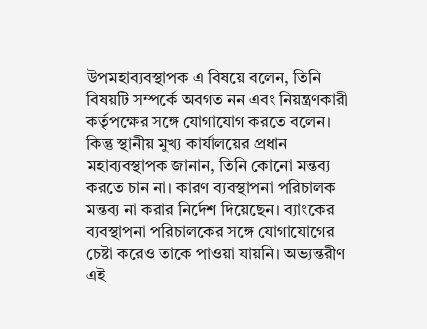উপমহাব্যবস্থাপক এ বিষয়ে বলেন, তিনি বিষয়টি সম্পর্কে অবগত নন এবং নিয়ন্ত্রণকারী কর্তৃপক্ষের সঙ্গে যোগাযোগ করতে বলেন।  কিন্তু স্থানীয় মুখ্য কার্যালয়ের প্রধান মহাব্যবস্থাপক জানান, তিনি কোনো মন্তব্য করতে চান না। কারণ ব্যবস্থাপনা পরিচালক মন্তব্য না করার নির্দেশ দিয়েছেন। ব্যাংকের ব্যবস্থাপনা পরিচালকের সঙ্গে যোগাযোগের চেষ্টা করেও তাকে পাওয়া যায়নি। অভ্যন্তরীণ এই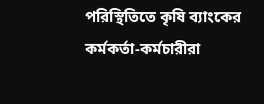পরিস্থিতিতে কৃষি ব্যাংকের কর্মকর্তা-কর্মচারীরা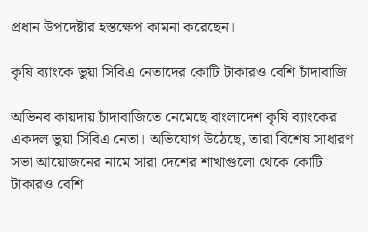প্রধান উপদেষ্টার হস্তক্ষেপ কামনা করেছেন।

কৃষি ব্যাংকে ভুয়া সিবিএ নেতাদের কোটি টাকারও বেশি চাঁদাবাজি

অভিনব কায়দায় চাঁদাবাজিতে নেমেছে বাংলাদেশ কৃষি ব্যাংকের একদল ভুয়া সিবিএ নেতা। অভিযোগ উঠেছে, তারা বিশেষ সাধারণ সভা আয়োজনের নামে সারা দেশের শাখাগুলো থেকে কোটি টাকারও বেশি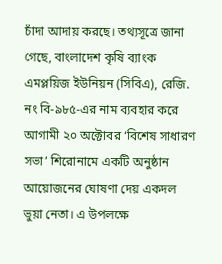চাঁদা আদায় করছে। তথ্যসূত্রে জানা গেছে, বাংলাদেশ কৃষি ব্যাংক এমপ্লয়িজ ইউনিয়ন (সিবিএ), রেজি. নং বি-৯৮৫-এর নাম ব্যবহার করে আগামী ২০ অক্টোবর ‘বিশেষ সাধারণ সভা’ শিরোনামে একটি অনুষ্ঠান আয়োজনের ঘোষণা দেয় একদল ভুয়া নেতা। এ উপলক্ষে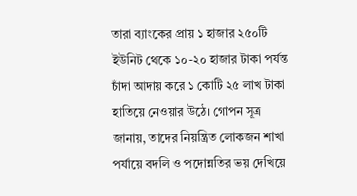তারা ব্যাংকের প্রায় ১ হাজার ২৫০টি ইউনিট থেকে ১০-২০ হাজার টাকা পর্যন্ত চাঁদা আদায় করে ১ কোটি ২৫ লাখ টাকা হাতিয়ে নেওয়ার উঠে। গোপন সূত্র জানায়, তাদের নিয়ন্ত্রিত লোকজন শাখা পর্যায়ে বদলি ও পদোন্নতির ভয় দেখিয়ে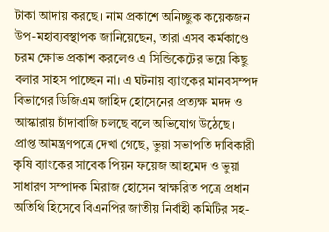টাকা আদায় করছে। নাম প্রকাশে অনিচ্ছুক কয়েকজন উপ-মহাব্যবস্থাপক জানিয়েছেন, তারা এসব কর্মকাণ্ডে চরম ক্ষোভ প্রকাশ করলেও এ সিন্ডিকেটের ভয়ে কিছু বলার সাহস পাচ্ছেন না। এ ঘটনায় ব্যাংকের মানবসম্পদ বিভাগের ডিজিএম জাহিদ হোসেনের প্রত্যক্ষ মদদ ও আস্কারায় চাঁদাবাজি চলছে বলে অভিযোগ উঠেছে। প্রাপ্ত আমন্ত্রণপত্রে দেখা গেছে, ভুয়া সভাপতি দাবিকারী কৃষি ব্যাংকের সাবেক পিয়ন ফয়েজ আহমেদ ও ভুয়া সাধারণ সম্পাদক মিরাজ হোসেন স্বাক্ষরিত পত্রে প্রধান অতিথি হিসেবে বিএনপির জাতীয় নির্বাহী কমিটির সহ-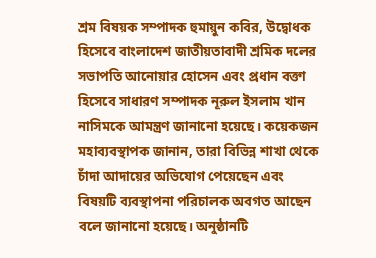শ্রম বিষয়ক সম্পাদক হুমায়ুন কবির, উদ্বোধক হিসেবে বাংলাদেশ জাতীয়তাবাদী শ্রমিক দলের সভাপতি আনোয়ার হোসেন এবং প্রধান বক্তা হিসেবে সাধারণ সম্পাদক নূরুল ইসলাম খান নাসিমকে আমন্ত্রণ জানানো হয়েছে। কয়েকজন মহাব্যবস্থাপক জানান, তারা বিভিন্ন শাখা থেকে চাঁদা আদায়ের অভিযোগ পেয়েছেন এবং বিষয়টি ব্যবস্থাপনা পরিচালক অবগত আছেন বলে জানানো হয়েছে। অনুষ্ঠানটি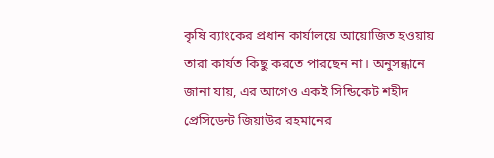কৃষি ব্যাংকের প্রধান কার্যালয়ে আয়োজিত হওয়ায় তারা কার্যত কিছু করতে পারছেন না। অনুসন্ধানে জানা যায়, এর আগেও একই সিন্ডিকেট শহীদ প্রেসিডেন্ট জিয়াউর রহমানের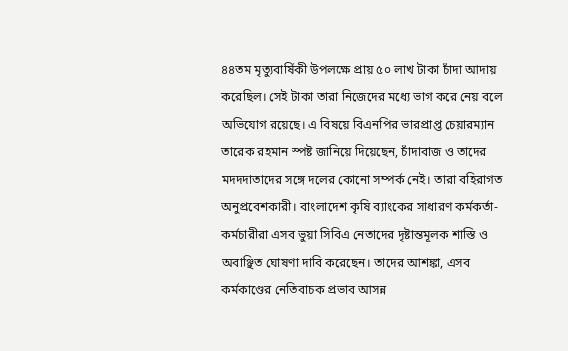৪৪তম মৃত্যুবার্ষিকী উপলক্ষে প্রায় ৫০ লাখ টাকা চাঁদা আদায় করেছিল। সেই টাকা তারা নিজেদের মধ্যে ভাগ করে নেয় বলে অভিযোগ রয়েছে। এ বিষয়ে বিএনপির ভারপ্রাপ্ত চেয়ারম্যান তারেক রহমান স্পষ্ট জানিয়ে দিয়েছেন, চাঁদাবাজ ও তাদের মদদদাতাদের সঙ্গে দলের কোনো সম্পর্ক নেই। তারা বহিরাগত অনুপ্রবেশকারী। বাংলাদেশ কৃষি ব্যাংকের সাধারণ কর্মকর্তা-কর্মচারীরা এসব ভুয়া সিবিএ নেতাদের দৃষ্টান্তমূলক শাস্তি ও অবাঞ্ছিত ঘোষণা দাবি করেছেন। তাদের আশঙ্কা, এসব কর্মকাণ্ডের নেতিবাচক প্রভাব আসন্ন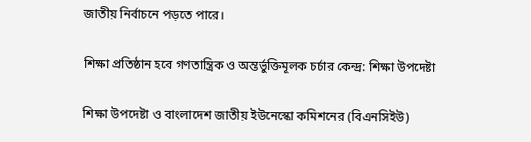জাতীয় নির্বাচনে পড়তে পারে।

শিক্ষা প্রতিষ্ঠান হবে গণতান্ত্রিক ও অন্তর্ভুক্তিমূলক চর্চার কেন্দ্র: শিক্ষা উপদেষ্টা

শিক্ষা উপদেষ্টা ও বাংলাদেশ জাতীয় ইউনেস্কো কমিশনের (বিএনসিইউ)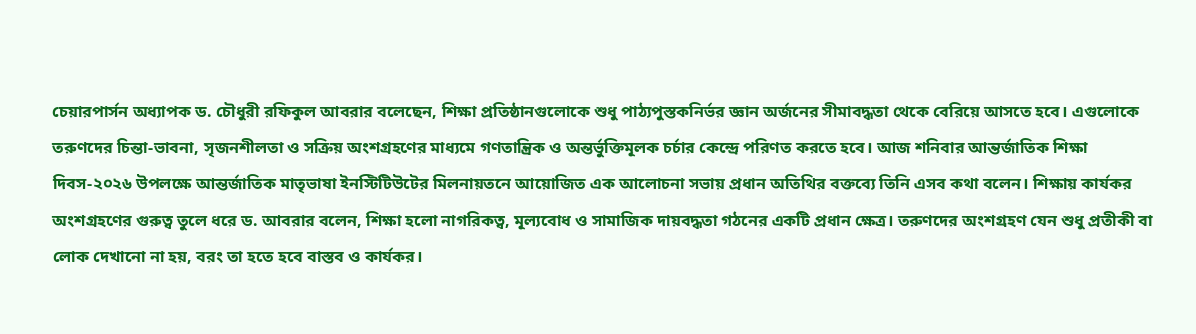চেয়ারপার্সন অধ্যাপক ড. চৌধুরী রফিকুল আবরার বলেছেন, শিক্ষা প্রতিষ্ঠানগুলোকে শুধু পাঠ্যপুস্তকনির্ভর জ্ঞান অর্জনের সীমাবদ্ধতা থেকে বেরিয়ে আসতে হবে। এগুলোকে তরুণদের চিন্তা-ভাবনা, সৃজনশীলতা ও সক্রিয় অংশগ্রহণের মাধ্যমে গণতান্ত্রিক ও অন্তর্ভুক্তিমূলক চর্চার কেন্দ্রে পরিণত করতে হবে। আজ শনিবার আন্তর্জাতিক শিক্ষা দিবস-২০২৬ উপলক্ষে আন্তর্জাতিক মাতৃভাষা ইনস্টিটিউটের মিলনায়তনে আয়োজিত এক আলোচনা সভায় প্রধান অতিথির বক্তব্যে তিনি এসব কথা বলেন। শিক্ষায় কার্যকর অংশগ্রহণের গুরুত্ব তুলে ধরে ড. আবরার বলেন, শিক্ষা হলো নাগরিকত্ব, মূল্যবোধ ও সামাজিক দায়বদ্ধতা গঠনের একটি প্রধান ক্ষেত্র। তরুণদের অংশগ্রহণ যেন শুধু প্রতীকী বা লোক দেখানো না হয়, বরং তা হতে হবে বাস্তব ও কার্যকর।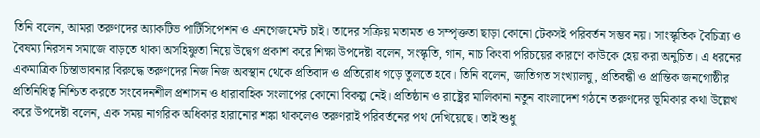তিনি বলেন, আমরা তরুণদের অ্যাকটিভ পার্টিসিপেশন ও এনগেজমেন্ট চাই। তাদের সক্রিয় মতামত ও সম্পৃক্ততা ছাড়া কোনো টেকসই পরিবর্তন সম্ভব নয়। সাংস্কৃতিক বৈচিত্র্য ও বৈষম্য নিরসন সমাজে বাড়তে থাকা অসহিষ্ণুতা নিয়ে উদ্বেগ প্রকাশ করে শিক্ষা উপদেষ্টা বলেন, সংস্কৃতি, গান, নাচ কিংবা পরিচয়ের কারণে কাউকে হেয় করা অনুচিত। এ ধরনের একমাত্রিক চিন্তাভাবনার বিরুদ্ধে তরুণদের নিজ নিজ অবস্থান থেকে প্রতিবাদ ও প্রতিরোধ গড়ে তুলতে হবে। তিনি বলেন, জাতিগত সংখ্যালঘু, প্রতিবন্ধী ও প্রান্তিক জনগোষ্ঠীর প্রতিনিধিত্ব নিশ্চিত করতে সংবেদনশীল প্রশাসন ও ধারাবাহিক সংলাপের কোনো বিকল্প নেই। প্রতিষ্ঠান ও রাষ্ট্রের মালিকানা নতুন বাংলাদেশ গঠনে তরুণদের ভূমিকার কথা উল্লেখ করে উপদেষ্টা বলেন, এক সময় নাগরিক অধিকার হারানোর শঙ্কা থাকলেও তরুণরাই পরিবর্তনের পথ দেখিয়েছে। তাই শুধু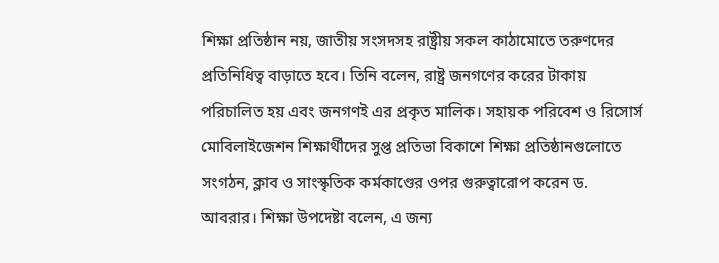শিক্ষা প্রতিষ্ঠান নয়, জাতীয় সংসদসহ রাষ্ট্রীয় সকল কাঠামোতে তরুণদের প্রতিনিধিত্ব বাড়াতে হবে। তিনি বলেন, রাষ্ট্র জনগণের করের টাকায় পরিচালিত হয় এবং জনগণই এর প্রকৃত মালিক। সহায়ক পরিবেশ ও রিসোর্স মোবিলাইজেশন শিক্ষার্থীদের সুপ্ত প্রতিভা বিকাশে শিক্ষা প্রতিষ্ঠানগুলোতে সংগঠন, ক্লাব ও সাংস্কৃতিক কর্মকাণ্ডের ওপর গুরুত্বারোপ করেন ড. আবরার। শিক্ষা উপদেষ্টা বলেন, এ জন্য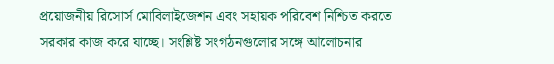প্রয়োজনীয় রিসোর্স মোবিলাইজেশন এবং সহায়ক পরিবেশ নিশ্চিত করতে সরকার কাজ করে যাচ্ছে। সংশ্লিষ্ট সংগঠনগুলোর সঙ্গে আলোচনার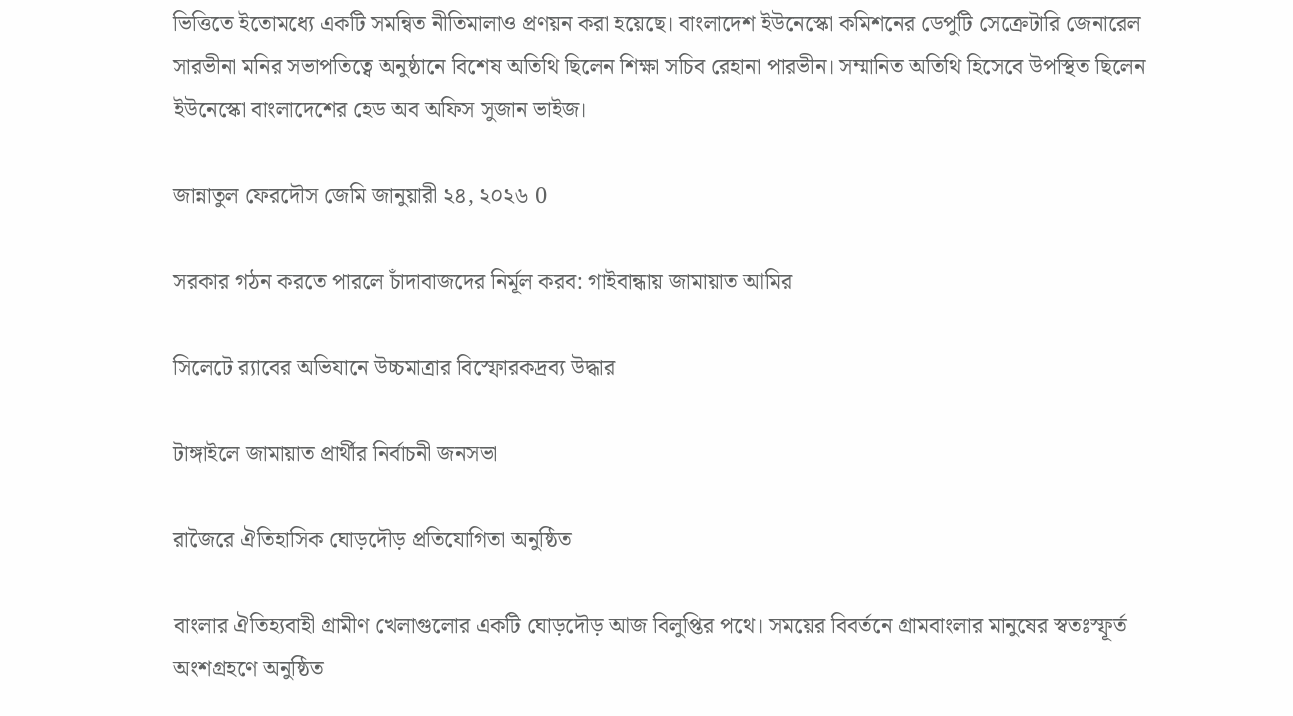ভিত্তিতে ইতোমধ্যে একটি সমন্বিত নীতিমালাও প্রণয়ন করা হয়েছে। বাংলাদেশ ইউনেস্কো কমিশনের ডেপুটি সেক্রেটারি জেনারেল সারভীনা মনির সভাপতিত্বে অনুষ্ঠানে বিশেষ অতিথি ছিলেন শিক্ষা সচিব রেহানা পারভীন। সম্মানিত অতিথি হিসেবে উপস্থিত ছিলেন ইউনেস্কো বাংলাদেশের হেড অব অফিস সুজান ভাইজ।

জান্নাতুল ফেরদৌস জেমি জানুয়ারী ২৪, ২০২৬ 0

সরকার গঠন করতে পারলে চাঁদাবাজদের নির্মূল করব: গাইবান্ধায় জামায়াত আমির

সিলেটে র‌্যাবের অভিযানে উচ্চমাত্রার বিস্ফোরকদ্রব্য উদ্ধার

টাঙ্গাইলে জামায়াত প্রার্থীর নির্বাচনী জনসভা

রাজৈরে ঐতিহাসিক ঘোড়দৌড় প্রতিযোগিতা অনুষ্ঠিত

বাংলার ঐতিহ্যবাহী গ্রামীণ খেলাগুলোর একটি ঘোড়দৌড় আজ বিলুপ্তির পথে। সময়ের বিবর্তনে গ্রামবাংলার মানুষের স্বতঃস্ফূর্ত অংশগ্রহণে অনুষ্ঠিত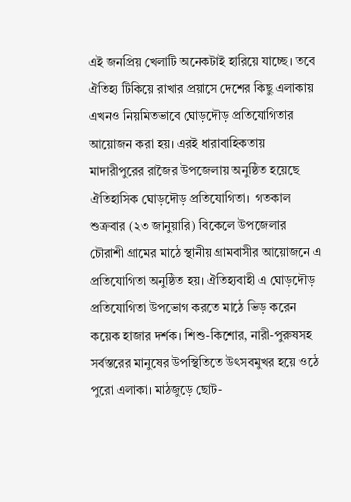এই জনপ্রিয় খেলাটি অনেকটাই হারিয়ে যাচ্ছে। তবে ঐতিহ্য টিকিয়ে রাখার প্রয়াসে দেশের কিছু এলাকায় এখনও নিয়মিতভাবে ঘোড়দৌড় প্রতিযোগিতার আয়োজন করা হয়। এরই ধারাবাহিকতায় মাদারীপুরের রাজৈর উপজেলায় অনুষ্ঠিত হয়েছে ঐতিহাসিক ঘোড়দৌড় প্রতিযোগিতা।  গতকাল শুক্রবার (২৩ জানুয়ারি) বিকেলে উপজেলার চৌরাশী গ্রামের মাঠে স্থানীয় গ্রামবাসীর আয়োজনে এ প্রতিযোগিতা অনুষ্ঠিত হয়। ঐতিহ্যবাহী এ ঘোড়দৌড় প্রতিযোগিতা উপভোগ করতে মাঠে ভিড় করেন কয়েক হাজার দর্শক। শিশু-কিশোর, নারী-পুরুষসহ সর্বস্তরের মানুষের উপস্থিতিতে উৎসবমুখর হয়ে ওঠে পুরো এলাকা। মাঠজুড়ে ছোট-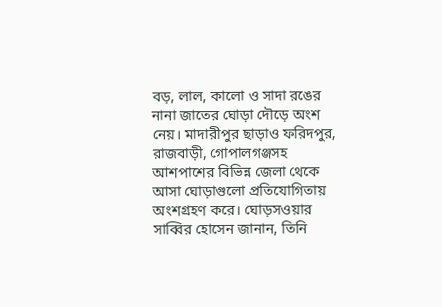বড়, লাল, কালো ও সাদা রঙের নানা জাতের ঘোড়া দৌড়ে অংশ নেয়। মাদারীপুর ছাড়াও ফরিদপুর, রাজবাড়ী, গোপালগঞ্জসহ আশপাশের বিভিন্ন জেলা থেকে আসা ঘোড়াগুলো প্রতিযোগিতায় অংশগ্রহণ করে। ঘোড়সওয়ার সাব্বির হোসেন জানান, তিনি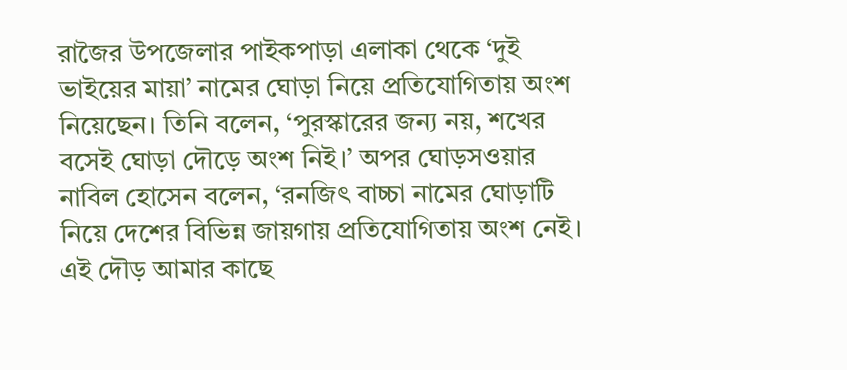রাজৈর উপজেলার পাইকপাড়া এলাকা থেকে ‘দুই ভাইয়ের মায়া’ নামের ঘোড়া নিয়ে প্রতিযোগিতায় অংশ নিয়েছেন। তিনি বলেন, ‘পুরস্কারের জন্য নয়, শখের বসেই ঘোড়া দৌড়ে অংশ নিই।’ অপর ঘোড়সওয়ার নাবিল হোসেন বলেন, ‘রনজিৎ বাচ্চা নামের ঘোড়াটি নিয়ে দেশের বিভিন্ন জায়গায় প্রতিযোগিতায় অংশ নেই। এই দৌড় আমার কাছে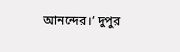আনন্দের।’ দুপুর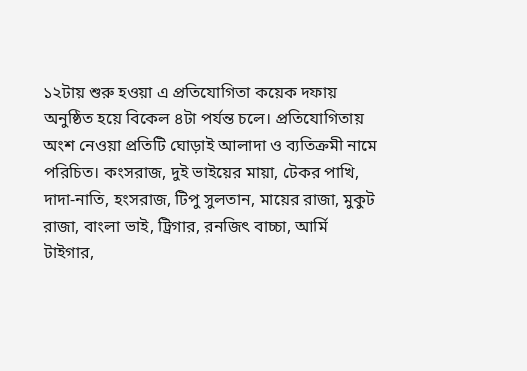১২টায় শুরু হওয়া এ প্রতিযোগিতা কয়েক দফায় অনুষ্ঠিত হয়ে বিকেল ৪টা পর্যন্ত চলে। প্রতিযোগিতায় অংশ নেওয়া প্রতিটি ঘোড়াই আলাদা ও ব্যতিক্রমী নামে পরিচিত। কংসরাজ, দুই ভাইয়ের মায়া, টেকর পাখি, দাদা-নাতি, হংসরাজ, টিপু সুলতান, মায়ের রাজা, মুকুট রাজা, বাংলা ভাই, ট্রিগার, রনজিৎ বাচ্চা, আর্মি টাইগার,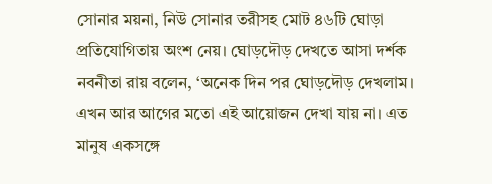সোনার ময়না, নিউ সোনার তরীসহ মোট ৪৬টি ঘোড়া প্রতিযোগিতায় অংশ নেয়। ঘোড়দৌড় দেখতে আসা দর্শক নবনীতা রায় বলেন, ‘অনেক দিন পর ঘোড়দৌড় দেখলাম। এখন আর আগের মতো এই আয়োজন দেখা যায় না। এত মানুষ একসঙ্গে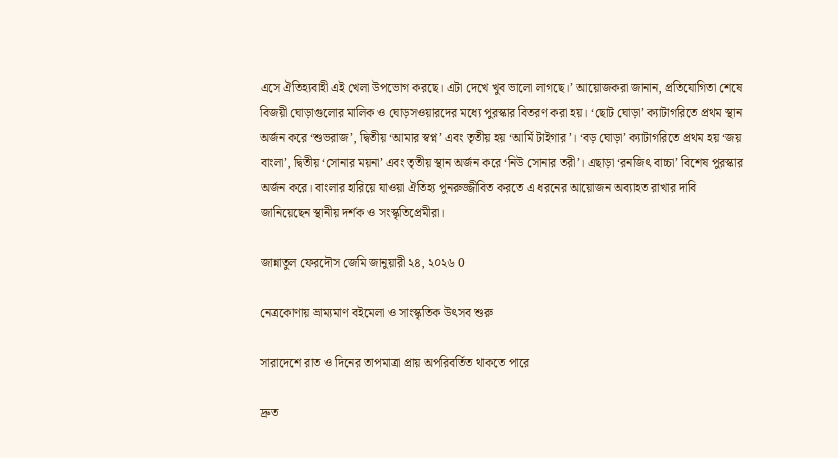এসে ঐতিহ্যবাহী এই খেলা উপভোগ করছে। এটা দেখে খুব ভালো লাগছে।’ আয়োজকরা জানান, প্রতিযোগিতা শেষে বিজয়ী ঘোড়াগুলোর মালিক ও ঘোড়সওয়ারদের মধ্যে পুরস্কার বিতরণ করা হয়। ‘ছোট ঘোড়া’ ক্যাটাগরিতে প্রথম স্থান অর্জন করে ‘শুভরাজ’, দ্বিতীয় ‘আমার স্বপ্ন’ এবং তৃতীয় হয় ‘আর্মি টাইগার’। ‘বড় ঘোড়া’ ক্যাটাগরিতে প্রথম হয় ‘জয় বাংলা’, দ্বিতীয় ‘সোনার ময়না’ এবং তৃতীয় স্থান অর্জন করে ‘নিউ সোনার তরী’। এছাড়া ‘রনজিৎ বাচ্চা’ বিশেষ পুরস্কার অর্জন করে। বাংলার হারিয়ে যাওয়া ঐতিহ্য পুনরুজ্জীবিত করতে এ ধরনের আয়োজন অব্যাহত রাখার দাবি জানিয়েছেন স্থানীয় দর্শক ও সংস্কৃতিপ্রেমীরা।

জান্নাতুল ফেরদৌস জেমি জানুয়ারী ২৪, ২০২৬ 0

নেত্রকোণায় ভ্রাম্যমাণ বইমেলা ও সাংস্কৃতিক উৎসব শুরু

সারাদেশে রাত ও দিনের তাপমাত্রা প্রায় অপরিবর্তিত থাকতে পারে

দ্রুত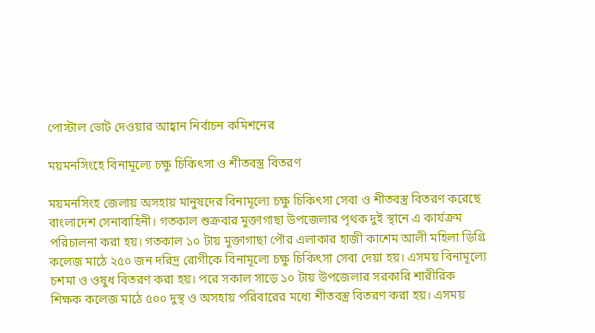পোস্টাল ভোট দেওয়ার আহ্বান নির্বাচন কমিশনের

ময়মনসিংহে বিনামূল্যে চক্ষু চিকিৎসা ও শীতবস্ত্র বিতরণ

ময়মনসিংহ জেলায় অসহায় মানুষদের বিনামূল্যে চক্ষু চিকিৎসা সেবা ও শীতবস্ত্র বিতরণ করেছে বাংলাদেশ সেনাবাহিনী। গতকাল শুক্রবার মুক্তাগাছা উপজেলার পৃথক দুই স্থানে এ কার্যক্রম পরিচালনা করা হয়। গতকাল ১০ টায় মুক্তাগাছা পৌর এলাকার হাজী কাশেম আলী মহিলা ডিগ্রি কলেজ মাঠে ২৫০ জন দরিদ্র রোগীকে বিনামূল্যে চক্ষু চিকিৎসা সেবা দেয়া হয়। এসময় বিনামূল্যে চশমা ও ওষুধ বিতরণ করা হয়। পরে সকাল সাড়ে ১০ টায় উপজেলার সরকারি শারীরিক শিক্ষক কলেজ মাঠে ৫০০ দুস্থ ও অসহায় পরিবারের মধ্যে শীতবস্ত্র বিতরণ করা হয়। এসময়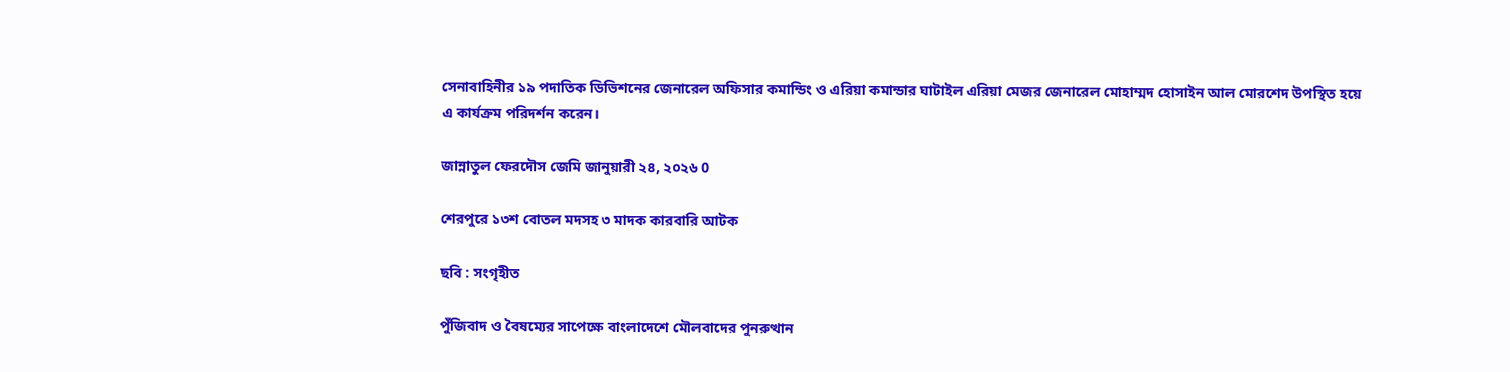সেনাবাহিনীর ১৯ পদাতিক ডিভিশনের জেনারেল অফিসার কমান্ডিং ও এরিয়া কমান্ডার ঘাটাইল এরিয়া মেজর জেনারেল মোহাম্মদ হোসাইন আল মোরশেদ উপস্থিত হয়ে এ কার্যক্রম পরিদর্শন করেন।

জান্নাতুল ফেরদৌস জেমি জানুয়ারী ২৪, ২০২৬ 0

শেরপুরে ১৩শ বোতল মদসহ ৩ মাদক কারবারি আটক

ছবি : সংগৃহীত

পুঁজিবাদ ও বৈষম্যের সাপেক্ষে বাংলাদেশে মৌলবাদের পুনরুত্থান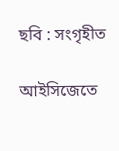ছবি : সংগৃহীত

আইসিজেতে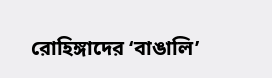রোহিঙ্গাদের ‌‘বাঙালি’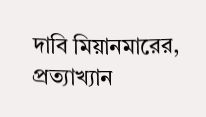দাবি মিয়ানমারের, প্রত্যাখ্যান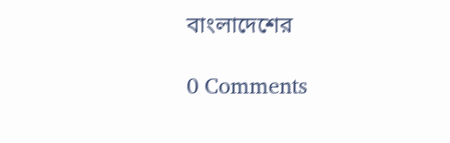বাংলাদেশের

0 Comments